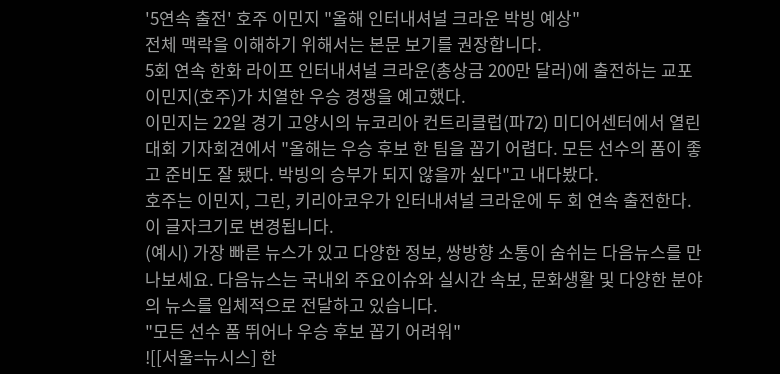'5연속 출전' 호주 이민지 "올해 인터내셔널 크라운 박빙 예상"
전체 맥락을 이해하기 위해서는 본문 보기를 권장합니다.
5회 연속 한화 라이프 인터내셔널 크라운(총상금 200만 달러)에 출전하는 교포 이민지(호주)가 치열한 우승 경쟁을 예고했다.
이민지는 22일 경기 고양시의 뉴코리아 컨트리클럽(파72) 미디어센터에서 열린 대회 기자회견에서 "올해는 우승 후보 한 팀을 꼽기 어렵다. 모든 선수의 폼이 좋고 준비도 잘 됐다. 박빙의 승부가 되지 않을까 싶다"고 내다봤다.
호주는 이민지, 그린, 키리아코우가 인터내셔널 크라운에 두 회 연속 출전한다.
이 글자크기로 변경됩니다.
(예시) 가장 빠른 뉴스가 있고 다양한 정보, 쌍방향 소통이 숨쉬는 다음뉴스를 만나보세요. 다음뉴스는 국내외 주요이슈와 실시간 속보, 문화생활 및 다양한 분야의 뉴스를 입체적으로 전달하고 있습니다.
"모든 선수 폼 뛰어나 우승 후보 꼽기 어려워"
![[서울=뉴시스] 한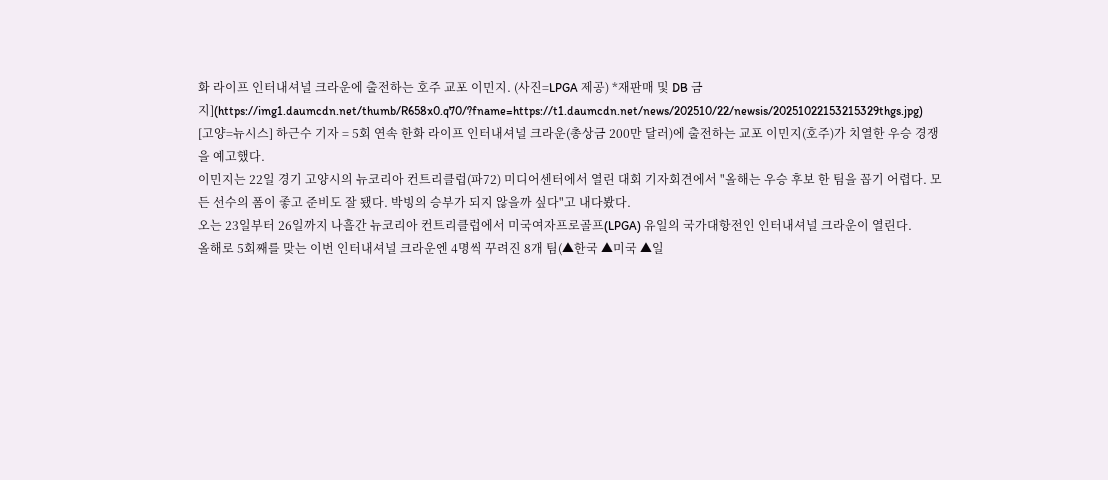화 라이프 인터내셔널 크라운에 출전하는 호주 교포 이민지. (사진=LPGA 제공) *재판매 및 DB 금지](https://img1.daumcdn.net/thumb/R658x0.q70/?fname=https://t1.daumcdn.net/news/202510/22/newsis/20251022153215329thgs.jpg)
[고양=뉴시스] 하근수 기자 = 5회 연속 한화 라이프 인터내셔널 크라운(총상금 200만 달러)에 출전하는 교포 이민지(호주)가 치열한 우승 경쟁을 예고했다.
이민지는 22일 경기 고양시의 뉴코리아 컨트리클럽(파72) 미디어센터에서 열린 대회 기자회견에서 "올해는 우승 후보 한 팀을 꼽기 어렵다. 모든 선수의 폼이 좋고 준비도 잘 됐다. 박빙의 승부가 되지 않을까 싶다"고 내다봤다.
오는 23일부터 26일까지 나흘간 뉴코리아 컨트리클럽에서 미국여자프로골프(LPGA) 유일의 국가대항전인 인터내셔널 크라운이 열린다.
올해로 5회째를 맞는 이번 인터내셔널 크라운엔 4명씩 꾸려진 8개 팀(▲한국 ▲미국 ▲일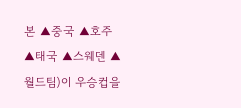본 ▲중국 ▲호주 ▲태국 ▲스웨덴 ▲월드팀)이 우승컵을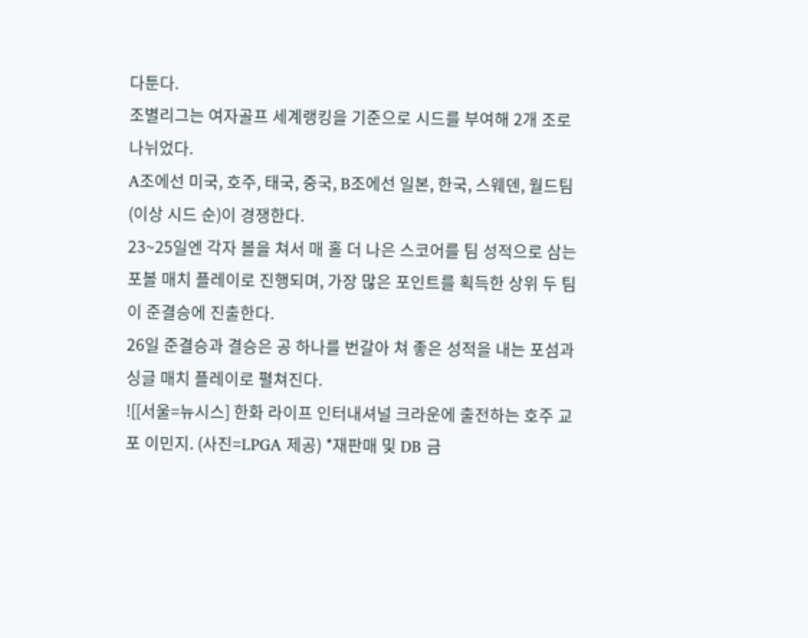다툰다.
조별리그는 여자골프 세계랭킹을 기준으로 시드를 부여해 2개 조로 나뉘었다.
A조에선 미국, 호주, 태국, 중국, B조에선 일본, 한국, 스웨덴, 월드팀(이상 시드 순)이 경쟁한다.
23~25일엔 각자 볼을 쳐서 매 홀 더 나은 스코어를 팀 성적으로 삼는 포볼 매치 플레이로 진행되며, 가장 많은 포인트를 획득한 상위 두 팀이 준결승에 진출한다.
26일 준결승과 결승은 공 하나를 번갈아 쳐 좋은 성적을 내는 포섬과 싱글 매치 플레이로 펼쳐진다.
![[서울=뉴시스] 한화 라이프 인터내셔널 크라운에 출전하는 호주 교포 이민지. (사진=LPGA 제공) *재판매 및 DB 금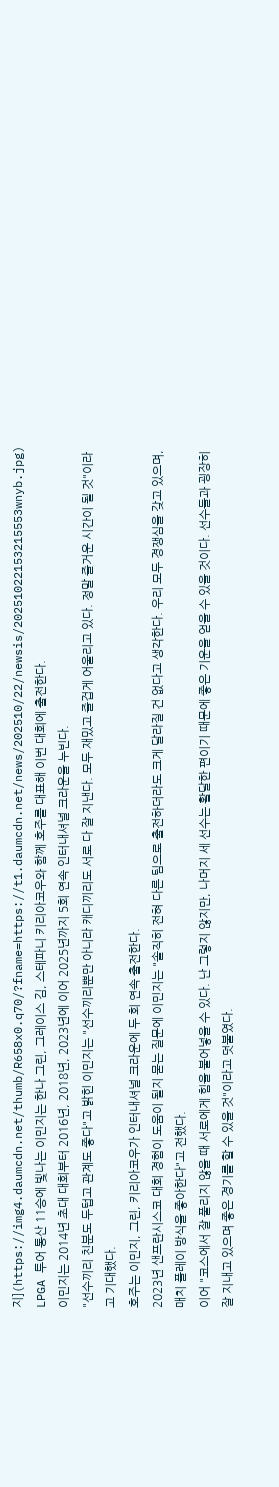지](https://img4.daumcdn.net/thumb/R658x0.q70/?fname=https://t1.daumcdn.net/news/202510/22/newsis/20251022153215553wnyb.jpg)
LPGA 투어 통산 11승에 빛나는 이민지는 한나 그린, 그레이스 김, 스테파니 키리아코우와 함께 호주를 대표해 이번 대회에 출전한다.
이민지는 2014년 초대 대회부터 2016년, 2018년, 2023년에 이어 2025년까지 5회 연속 인터내셔널 크라운을 누빈다.
"선수끼리 친분도 두텁고 관계도 좋다"고 밝힌 이민지는 "선수끼리뿐만 아니라 캐디끼리도 서로 다 잘 지낸다. 모두 재밌고 즐겁게 어울리고 있다. 정말 즐거운 시간이 될 것"이라고 기대했다.
호주는 이민지, 그린, 키리아코우가 인터내셔널 크라운에 두 회 연속 출전한다.
2023년 샌프란시스코 대회 경험이 도움이 될지 묻는 질문에 이민지는 "솔직히 전혀 다른 팀으로 출전하더라도 크게 달라질 건 없다고 생각한다. 우리 모두 경쟁심을 갖고 있으며, 매치 플레이 방식을 좋아한다"고 전했다.
이어 "코스에서 잘 풀리지 않을 때 서로에게 힘을 불어넣을 수 있다. 난 그렇지 않지만, 나머지 세 선수는 활달한 편이기 때문에 좋은 기운을 얻을 수 있을 것이다. 선수들과 굉장히 잘 지내고 있으며 좋은 경기를 할 수 있을 것"이라고 덧붙였다.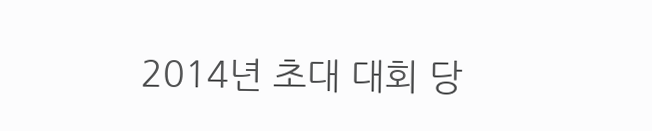2014년 초대 대회 당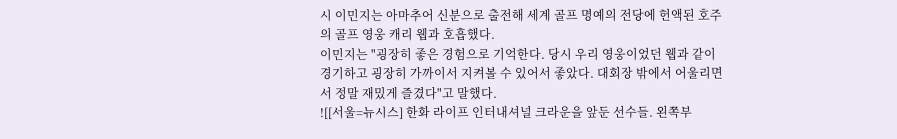시 이민지는 아마추어 신분으로 출전해 세계 골프 명예의 전당에 헌액된 호주의 골프 영웅 캐리 웹과 호흡했다.
이민지는 "굉장히 좋은 경험으로 기억한다. 당시 우리 영웅이었던 웹과 같이 경기하고 굉장히 가까이서 지켜볼 수 있어서 좋았다. 대회장 밖에서 어울리면서 정말 재밌게 즐겼다"고 말했다.
![[서울=뉴시스] 한화 라이프 인터내셔널 크라운을 앞둔 선수들. 왼쪽부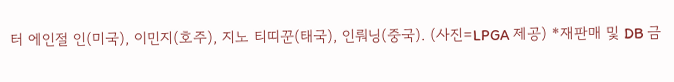터 에인절 인(미국), 이민지(호주), 지노 티띠꾼(태국), 인뤄닝(중국). (사진=LPGA 제공) *재판매 및 DB 금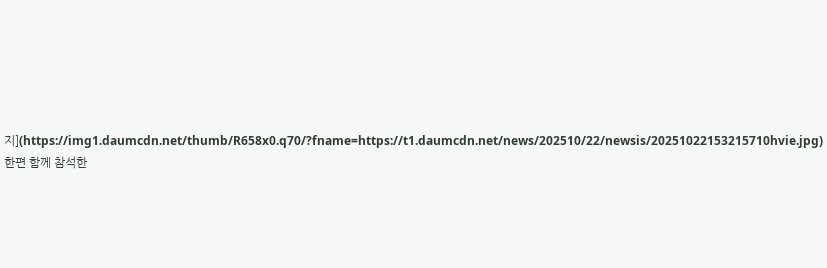지](https://img1.daumcdn.net/thumb/R658x0.q70/?fname=https://t1.daumcdn.net/news/202510/22/newsis/20251022153215710hvie.jpg)
한편 함께 참석한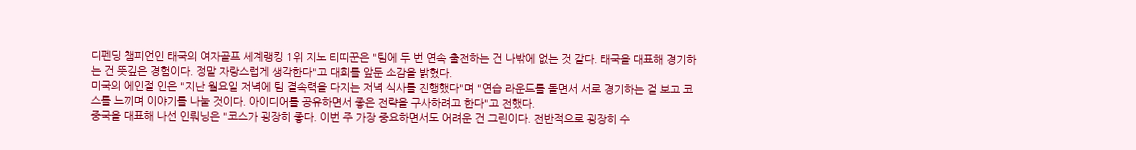디펜딩 챔피언인 태국의 여자골프 세계랭킹 1위 지노 티띠꾼은 "팀에 두 번 연속 출전하는 건 나밖에 없는 것 같다. 태국을 대표해 경기하는 건 뜻깊은 경험이다. 정말 자랑스럽게 생각한다"고 대회를 앞둔 소감을 밝혔다.
미국의 에인절 인은 "지난 월요일 저녁에 팀 결속력을 다지는 저녁 식사를 진행했다"며 "연습 라운드를 돌면서 서로 경기하는 걸 보고 코스를 느끼며 이야기를 나눌 것이다. 아이디어를 공유하면서 좋은 전략을 구사하려고 한다"고 전했다.
중국을 대표해 나선 인뤄닝은 "코스가 굉장히 좋다. 이번 주 가장 중요하면서도 어려운 건 그린이다. 전반적으로 굉장히 수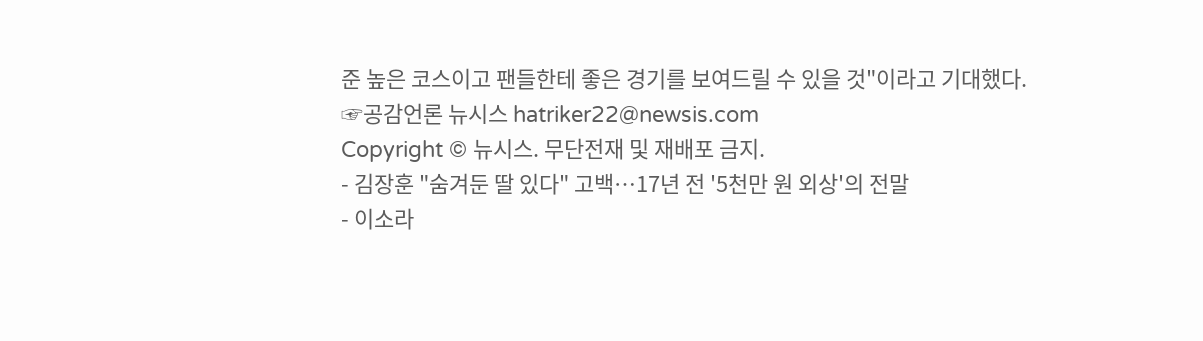준 높은 코스이고 팬들한테 좋은 경기를 보여드릴 수 있을 것"이라고 기대했다.
☞공감언론 뉴시스 hatriker22@newsis.com
Copyright © 뉴시스. 무단전재 및 재배포 금지.
- 김장훈 "숨겨둔 딸 있다" 고백…17년 전 '5천만 원 외상'의 전말
- 이소라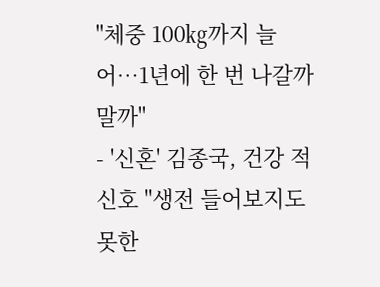"체중 100㎏까지 늘어…1년에 한 번 나갈까 말까"
- '신혼' 김종국, 건강 적신호 "생전 들어보지도 못한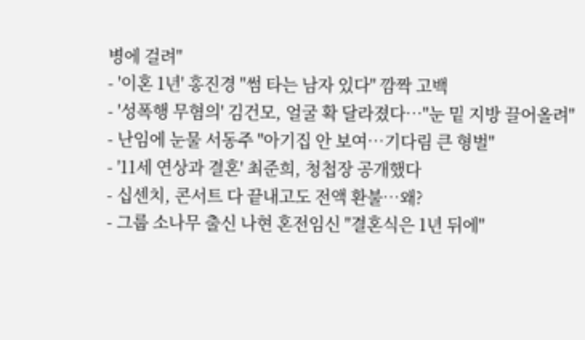병에 걸려"
- '이혼 1년' 홍진경 "썸 타는 남자 있다" 깜짝 고백
- '성폭행 무혐의' 김건모, 얼굴 확 달라졌다…"눈 밑 지방 끌어올려"
- 난임에 눈물 서동주 "아기집 안 보여…기다림 큰 형벌"
- '11세 연상과 결혼' 최준희, 청첩장 공개했다
- 십센치, 콘서트 다 끝내고도 전액 환불…왜?
- 그룹 소나무 출신 나현 혼전임신 "결혼식은 1년 뒤에"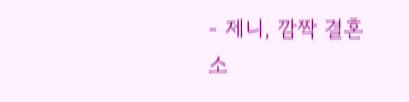- 제니, 깜짝 결혼 소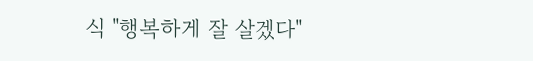식 "행복하게 잘 살겠다"